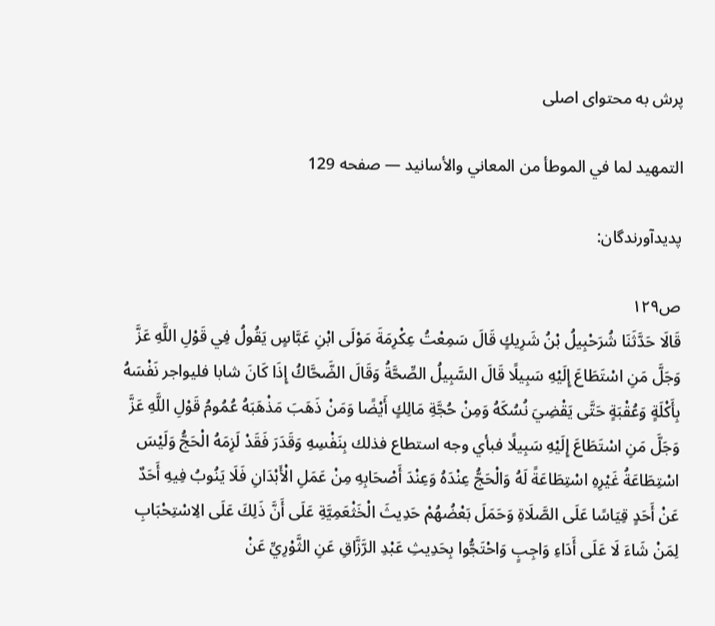پرش به محتوای اصلی

التمهيد لما في الموطأ من المعاني والأسانيد — صفحه 129

پدیدآورندگان:

ص۱۲۹
قَالَا حَدَّثَنَا شُرَحْبِيلُ بْنُ شَرِيكٍ قَالَ سَمِعْتُ عِكْرِمَةَ مَوْلَى ابْنِ عَبَّاسٍ يَقُولُ فِي قَوْلِ اللَّهِ عَزَّ وَجَلَّ مَنِ اسْتَطَاعَ إِلَيْهِ سَبِيلًا قَالَ السَّبِيلُ الصِّحَّةُ وَقَالَ الضَّحَّاكُ إِذَا كَانَ شابا فليواجر نَفْسَهُ بِأَكْلَةٍ وَعُقْبَةٍ حَتَّى يَقْضِيَ نُسُكَهُ وَمِنْ حُجَّةِ مَالِكٍ أَيْضًا وَمَنْ ذَهَبَ مَذْهَبَهُ عُمُومُ قَوْلِ اللَّهِ عَزَّ وَجَلَّ مَنِ اسْتَطَاعَ إِلَيْهِ سَبِيلًا فبأي وجه استطاع فذلك بِنَفْسِهِ وَقَدَرَ فَقَدْ لَزِمَهُ الْحَجُّ وَلَيْسَ اسْتِطَاعَةُ غَيْرِهِ اسْتِطَاعَةً لَهُ وَالْحَجُّ عِنْدَهُ وَعِنْدَ أَصْحَابِهِ مِنْ عَمَلِ الْأَبْدَانِ فَلَا يَنُوبُ فِيهِ أَحَدٌ عَنْ أَحَدٍ قِيَاسًا عَلَى الصَّلَاةِ وَحَمَلَ بَعْضُهُمْ حَدِيثَ الْخَثْعَمِيَّةِ عَلَى أَنَّ ذَلِكَ عَلَى الِاسْتِحْبَابِ لِمَنْ شَاءَ لَا عَلَى أَدَاءِ وَاجِبٍ وَاحْتَجُّوا بِحَدِيثِ عَبْدِ الرَّزَّاقِ عَنِ الثَّوْرِيِّ عَنْ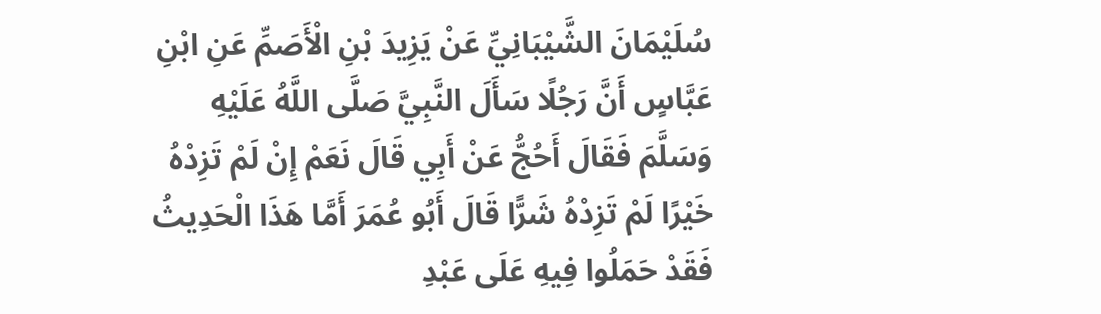سُلَيْمَانَ الشَّيْبَانِيِّ عَنْ يَزِيدَ بْنِ الْأَصَمِّ عَنِ ابْنِ عَبَّاسٍ أَنَّ رَجُلًا سَأَلَ النَّبِيَّ صَلَّى اللَّهُ عَلَيْهِ وَسَلَّمَ فَقَالَ أَحُجُّ عَنْ أَبِي قَالَ نَعَمْ إِنْ لَمْ تَزِدْهُ خَيْرًا لَمْ تَزِدْهُ شَرًّا قَالَ أَبُو عُمَرَ أَمَّا هَذَا الْحَدِيثُ فَقَدْ حَمَلُوا فِيهِ عَلَى عَبْدِ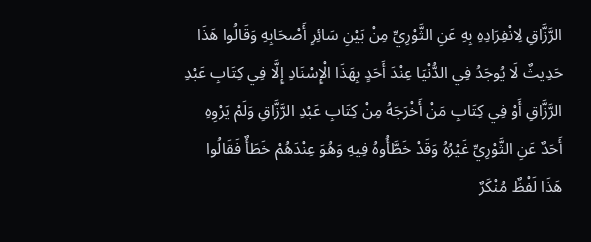الرَّزَّاقِ لِانْفِرَادِهِ بِهِ عَنِ الثَّوْرِيِّ مِنْ بَيْنِ سَائِرِ أَصْحَابِهِ وَقَالُوا هَذَا حَدِيثٌ لَا يُوجَدُ فِي الدُّنْيَا عِنْدَ أَحَدٍ بِهَذَا الْإِسْنَادِ إِلَّا فِي كِتَابِ عَبْدِ الرَّزَّاقِ أَوْ فِي كِتَابِ مَنْ أَخْرَجَهُ مِنْ كِتَابِ عَبْدِ الرَّزَّاقِ وَلَمْ يَرْوِهِ أَحَدٌ عَنِ الثَّوْرِيِّ غَيْرُهُ وَقَدْ خَطَّأُوهُ فِيهِ وَهُوَ عِنْدَهُمْ خَطَأٌ فَقَالُوا هَذَا لَفْظٌ مُنْكَرٌ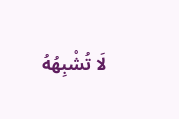لَا تُشْبِهُهُ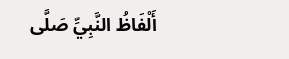أَلْفَاظُ النَّبِيِّ صَلَّى